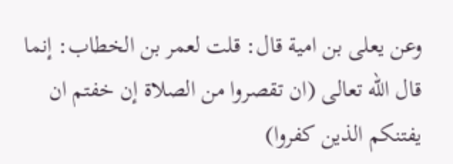وعن يعلى بن امية قال: قلت لعمر بن الخطاب: إنما قال الله تعالى (ان تقصروا من الصلاة إن خفتم ان يفتنكم الذين كفروا)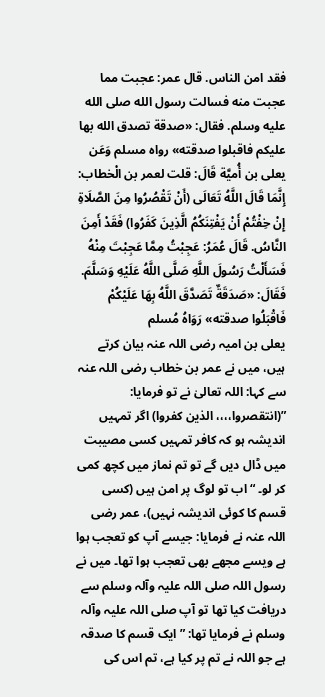فقد امن الناس. قال عمر: عجبت مما عجبت منه فسالت رسول الله صلى الله عليه وسلم. فقال: «صدقة تصدق الله بها عليكم فاقبلوا صدقته» رواه مسلم وَعَن يعلى بن أُميَّة قَالَ: قلت لعمر بن الْخطاب: إِنَّمَا قَالَ اللَّهُ تَعَالَى (أَنْ تَقْصُرُوا مِنَ الصَّلَاةِ إِنْ خِفْتُمْ أَنْ يَفْتِنَكُمُ الَّذِينَ كَفَرُوا) فَقَدْ أَمِنَ النَّاسُ. قَالَ عُمَرُ: عَجِبْتُ مِمَّا عَجِبْتَ مِنْهُ فَسَأَلْتُ رَسُولَ اللَّهِ صَلَّى اللَّهُ عَلَيْهِ وَسَلَّمَ. فَقَالَ: «صَدَقَةٌ تَصَدَّقَ اللَّهُ بِهَا عَلَيْكُمْ فَاقْبَلُوا صدقته» رَوَاهُ مُسلم
یعلی بن امیہ رضی اللہ عنہ بیان کرتے ہیں، میں نے عمر بن خطاب رضی اللہ عنہ سے کہا: اللہ تعالیٰ نے تو فرمایا: ”(انتقصروا،،،، الذین کفروا) اگر تمہیں اندیشہ ہو کہ کافر تمہیں کسی مصیبت میں ڈال دیں گے تو تم نماز میں کچھ کمی کر لو۔ “ اب تو لوگ پر امن ہیں (کسی قسم کا کوئی اندیشہ نہیں)، عمر رضی اللہ عنہ نے فرمایا: جیسے آپ کو تعجب ہوا ہے ویسے مجھے بھی تعجب ہوا تھا۔ میں نے رسول اللہ صلی اللہ علیہ وآلہ وسلم سے دریافت کیا تھا تو آپ صلی اللہ علیہ وآلہ وسلم نے فرمایا تھا: ”ایک قسم کا صدقہ ہے جو اللہ نے تم پر کیا ہے، تم اس کی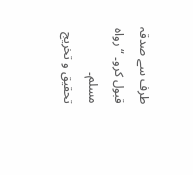طرف سے صدقہ قبول کرو۔ “ رواہ مسلم۔
تحقيق و تخريج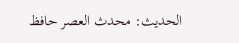الحدیث: محدث العصر حافظ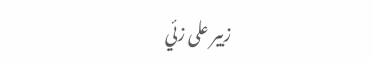زبير على زئي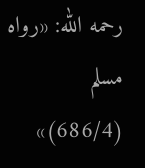رحمه الله: «رواه مسلم (686/4)»